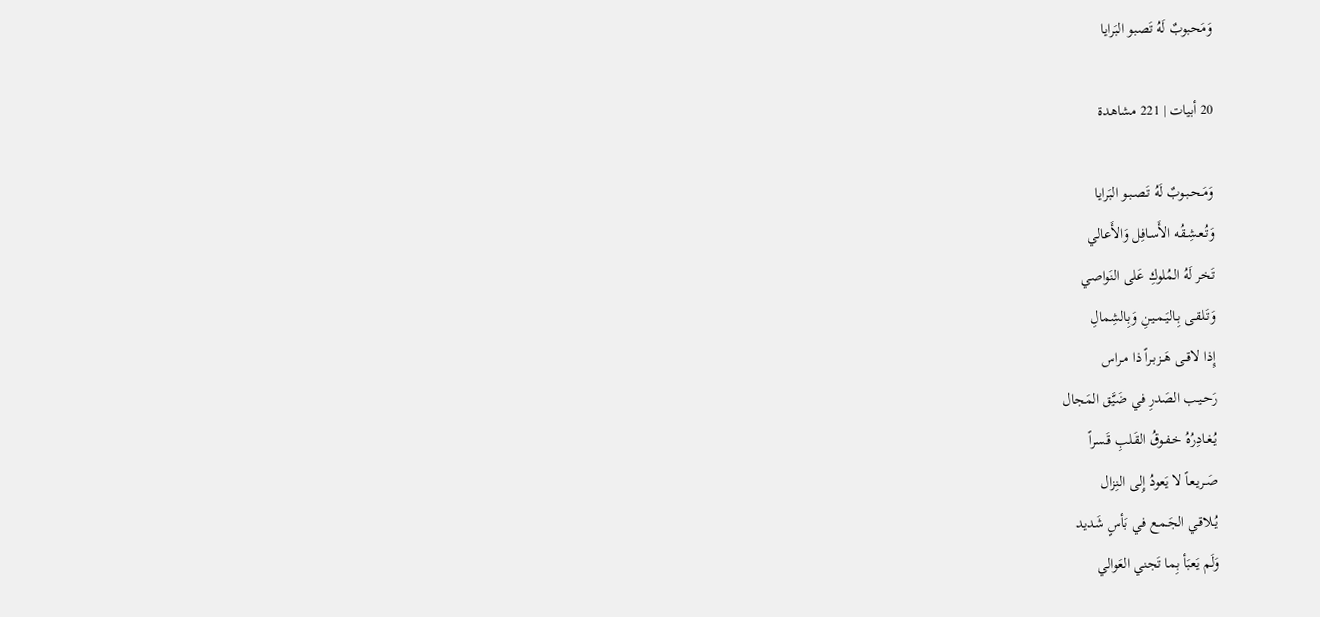وَمَحبوبٌ لَهُ تَصبو البَرايا

20 أبيات | 221 مشاهدة

وَمَـحـبـوبٌ لَهُ تَـصـبـو البَرايا
وَتُـعـشِـقُه الأَسـافِل وَالأَعالي
تَخر لَهُ المُلوكِ عَلى النَواصي
وَتَـلقـى بِـاليَـمـيـنِ وَبِالشِمالِ
إِذا لاقــى هَــزبـراً ذا مـراس
رَحـيـب الصَدرِ في ضَيَّق المَجال
يُـغـادِرُهُ خـفـوقُ القَـلبِ قَـسراً
صَـريـعاً لا يَعودُ إِلى النِزال
يُـلاقـي الجَـمـع في بَأسٍ شَديد
وَلَم يَعبَأ بِما تَجني العَوالي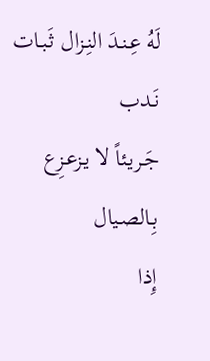لَهُ عِـنـدَ النِـزال ثَـبـات نَـدب
جَـريـئاً لا يـزعـزِع بِـالصـيال
إِذا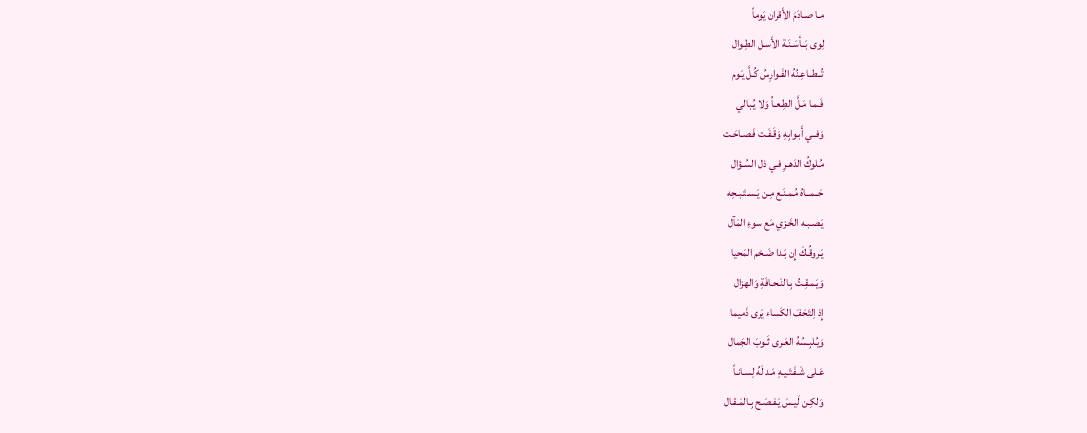مـا صـادَمَ الأَقران يَوماً
لِوى بَــأسَـنَـة الأَسـل الطِـوال
تُــطــاعِـنُهُ الفَـوارِسُ كُـلَّ يَـوم
فَـمـا مَـلَّ الطِـعـاُ وَلا يُـبالي
وَفــي أَبـوابِهِ وَقَـفَـت فَـصـاحَـت
مُـلوكُ الدَهـرِ فـي ذل السُـؤال
حَــمــاهُ مُـمـنَـع مِـن يَـسـتَـبـحِه
يَـصـبـه الخَـزي مَع سوءِ المَآل
يَـروقُـكَ إِن بَـدا ضَـخم المَحيا
وَيَـمـقِـتُ بِـالنَـحـافَةِ وَالهزال
إِذ اِلتَحَفَ الكَساء يَرى ذَميما
وَيُـلبِـسُهُ العَـرى ثَـوبَ الجَمال
عَـلى شَـفَـتَـيـهِ مَـد لَهُ لِسـانـاً
وَلكِـن لَيـسَ يَـفـصَـح بِـالمَـقـال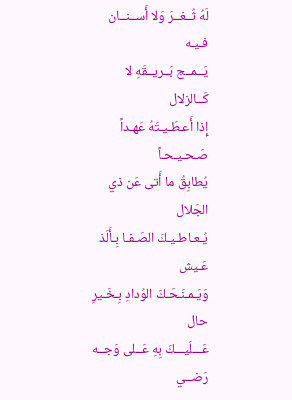لَهُ ثُــغــرَ وَلا أَســنــان فـيـه
يَــمــج بَــريــقَهِ لا كَــالزلال
إِذا أَعـطَـيـتَهُ عَهـداً صَـحـيـحـاً
يُطابِقُ ما أَتى عَن ذي الجَلال
يُـعـاطـيـكَ الصَـفـا بِـأَلَذ عَـيش
وَيَـمـنَـحَـكَ الوُدادِ بِـخَـيرِ حال
عَـــلَيـــكَ بِهِ عَــلى وَجــه رَضــي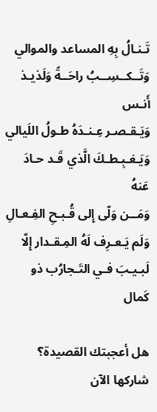تَـنـالُ بِهِ المساعد والموالي
وَتَــكــسِــبُ راحَــةً وَلَذيـذ أَنـس
وَيَـقـصـر عِـنـدَهُ طـولُ اللَيالي
وَيَـغـبِـطـكَ الَّذي قَـد حـادَ عَنهُ
وَمَــن وَلّى إِلى قُـبـحِ الفِـعـالِ
وَلَم يَـعـرِف لَهُ المِـقـدار إِلّا
لَبـيـبَ فـي التَـجارُب ذو كَمال

هل أعجبتك القصيدة؟ شاركها الآن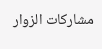مشاركات الزوار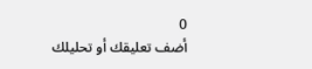0
أضف تعليقك أو تحليلك